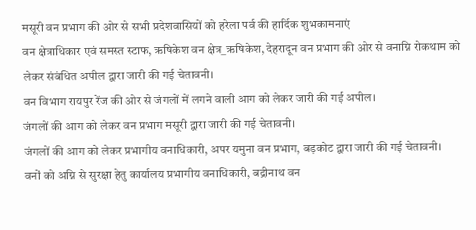मसूरी वन प्रभाग की ओर से सभी प्रदेशवासियों को हरेला पर्व की हार्दिक शुभकामनाएं
वन क्षेत्राधिकार एवं समस्त स्टाफ, ऋषिकेश वन क्षेत्र_ऋषिकेश, देहरादून वन प्रभाग की ओर से वनाग्नि रोकथाम को लेकर संबंधित अपील द्वारा जारी की गई चेतावनी।
वन विभाग रायपुर रेंज की ओर से जंगलों में लगने वाली आग को लेकर जारी की गई अपील।
जंगलों की आग को लेकर वन प्रभाग मसूरी द्वारा जारी की गई चेतावनी।
जंगलों की आग को लेकर प्रभागीय वनाधिकारी, अपर यमुना वन प्रभाग, बड़कोट द्वारा जारी की गई चेतावनी।
वनों को अग्नि से सुरक्षा हेतु कार्यालय प्रभागीय वनाधिकारी, बद्रीनाथ वन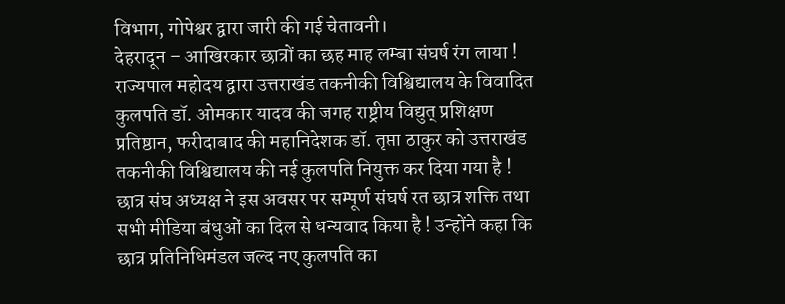विभाग, गोपेश्वर द्वारा जारी की गई चेतावनी।
देहरादून – आखिरकार छात्रों का छह माह लम्बा संघर्ष रंग लाया ! राज्यपाल महोदय द्वारा उत्तराखंड तकनीकी विश्विद्यालय के विवादित कुलपति डॉ. ओमकार यादव की जगह राष्ट्रीय विद्युत् प्रशिक्षण प्रतिष्ठान, फरीदाबाद की महानिदेशक डॉ. तृप्ता ठाकुर को उत्तराखंड तकनीकी विश्विद्यालय की नई कुलपति नियुक्त कर दिया गया है !
छात्र संघ अध्यक्ष ने इस अवसर पर सम्पूर्ण संघर्ष रत छात्र शक्ति तथा सभी मीडिया बंधुओं का दिल से धन्यवाद किया है ! उन्होंने कहा कि छात्र प्रतिनिधिमंडल जल्द नए कुलपति का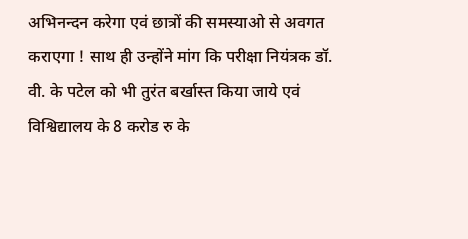अभिनन्दन करेगा एवं छात्रों की समस्याओ से अवगत कराएगा ! साथ ही उन्होंने मांग कि परीक्षा नियंत्रक डॉ. वी. के पटेल को भी तुरंत बर्खास्त किया जाये एवं विश्विद्यालय के 8 करोड रु के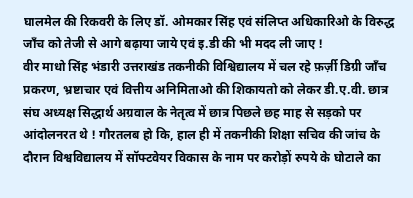घालमेल की रिकवरी के लिए डॉ. ओमकार सिंह एवं संलिप्त अधिकारिओ के विरुद्ध जाँच को तेजी से आगे बढ़ाया जाये एवं इ.डी की भी मदद ली जाए !
वीर माधो सिंह भंडारी उत्तराखंड तकनीकी विश्विद्यालय में चल रहे फ़र्ज़ी डिग्री जाँच प्रकरण, भ्रष्टाचार एवं वित्तीय अनिमिताओ की शिकायतो को लेकर डी.ए.वी. छात्र संघ अध्यक्ष सिद्धार्थ अग्रवाल के नेतृत्व में छात्र पिछले छह माह से सड़को पर आंदोलनरत थे ! गौरतलब हो कि, हाल ही में तकनीकी शिक्षा सचिव की जांच के दौरान विश्वविद्यालय में सॉफ्टवेयर विकास के नाम पर करोड़ों रुपये के घोटाले का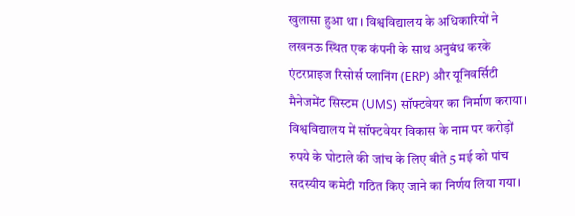खुलासा हुआ था । विश्वविद्यालय के अधिकारियों ने लखनऊ स्थित एक कंपनी के साथ अनुबंध करके एंटरप्राइज रिसोर्स प्लानिंग (ERP) और यूनिवर्सिटी मैनेजमेंट सिस्टम (UMS) सॉफ्टवेयर का निर्माण कराया।
विश्वविद्यालय में सॉफ्टवेयर विकास के नाम पर करोड़ों रुपये के घोटाले की जांच के लिए बीते 5 मई को पांच सदस्यीय कमेटी गठित किए जाने का निर्णय लिया गया।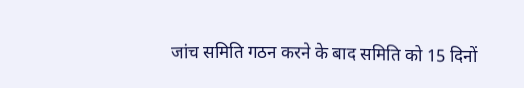जांच समिति गठन करने के बाद समिति को 15 दिनों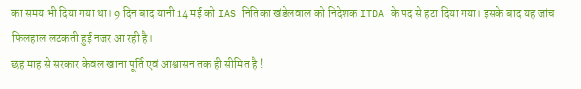का समय भी दिया गया था। 9 दिन बाद यानी 14 मई को IAS नितिका खंडेलवाल को निदेशक ITDA के पद से हटा दिया गया। इसके बाद यह जांच फिलहाल लटकती हुई नजर आ रही है।
छह माह से सरकार केवल खाना पूर्ति एवं आश्वासन तक ही सीमित है !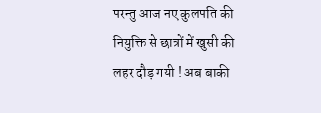परन्तु आज नए कुलपति की नियुक्ति से छात्रों में खुसी की लहर दौड़ गयी ! अब बाकी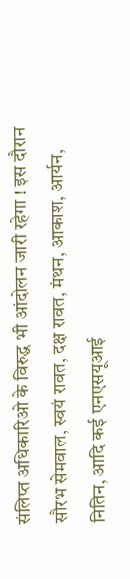संलिप्त अधिकारिओ के विरुद्ध भी आंदोलन जारी रहेगा ! इस दौरान सौरभ सेमवाल, स्वयं रावत, दक्ष रावत, मंथन, आकाश, आर्यन, नितिन, आदि कई एनएसयूआई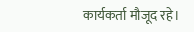कार्यकर्ता मौजूद रहे।